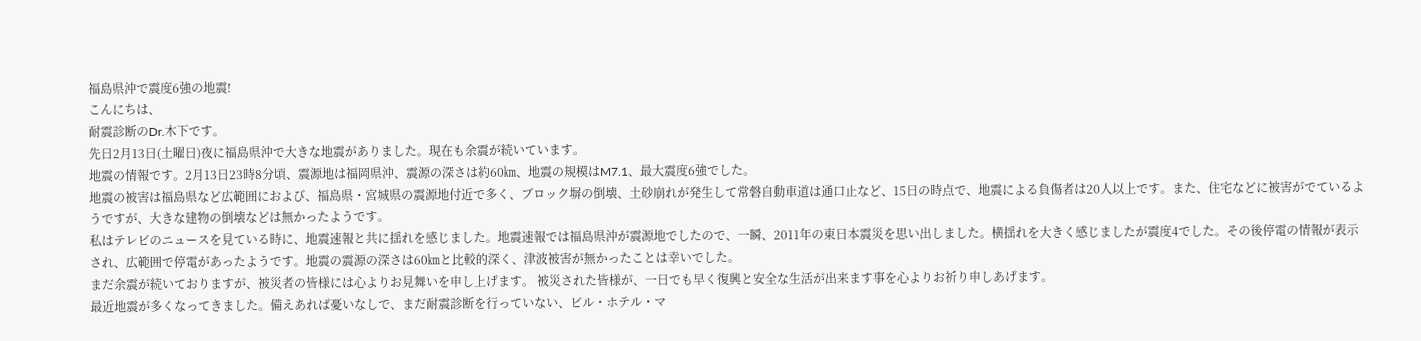福島県沖で震度6強の地震!
こんにちは、
耐震診断のDr.木下です。
先日2月13日(土曜日)夜に福島県沖で大きな地震がありました。現在も余震が続いています。
地震の情報です。2月13日23時8分頃、震源地は福岡県沖、震源の深さは約60㎞、地震の規模はM7.1、最大震度6強でした。
地震の被害は福島県など広範囲におよび、福島県・宮城県の震源地付近で多く、ブロック塀の倒壊、土砂崩れが発生して常磐自動車道は通口止など、15日の時点で、地震による負傷者は20人以上です。また、住宅などに被害がでているようですが、大きな建物の倒壊などは無かったようです。
私はテレビのニュースを見ている時に、地震速報と共に揺れを感じました。地震速報では福島県沖が震源地でしたので、一瞬、2011年の東日本震災を思い出しました。横揺れを大きく感じましたが震度4でした。その後停電の情報が表示され、広範囲で停電があったようです。地震の震源の深さは60㎞と比較的深く、津波被害が無かったことは幸いでした。
まだ余震が続いておりますが、被災者の皆様には心よりお見舞いを申し上げます。 被災された皆様が、一日でも早く復興と安全な生活が出来ます事を心よりお祈り申しあげます。
最近地震が多くなってきました。備えあれば憂いなしで、まだ耐震診断を行っていない、ビル・ホテル・マ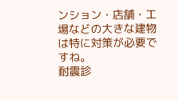ンション・店舗・工場などの大きな建物は特に対策が必要ですね。
耐震診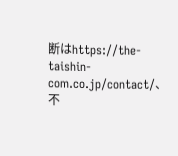断はhttps://the-taishin-com.co.jp/contact/、不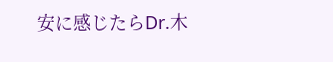安に感じたらDr.木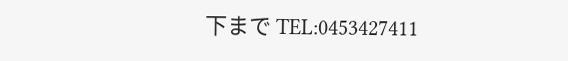下まで TEL:0453427411